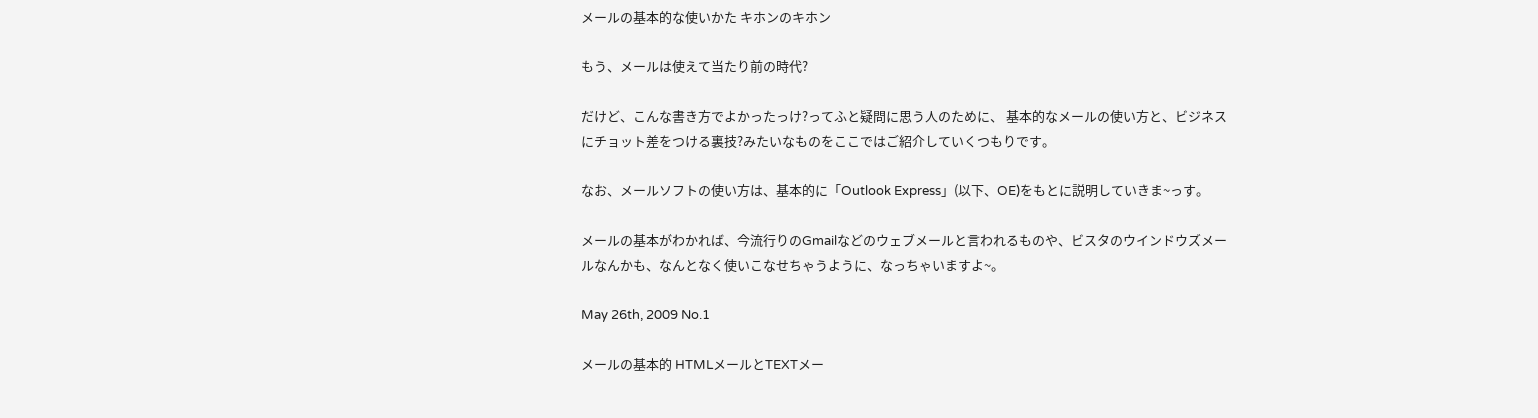メールの基本的な使いかた キホンのキホン

もう、メールは使えて当たり前の時代?

だけど、こんな書き方でよかったっけ?ってふと疑問に思う人のために、 基本的なメールの使い方と、ビジネスにチョット差をつける裏技?みたいなものをここではご紹介していくつもりです。

なお、メールソフトの使い方は、基本的に「Outlook Express」(以下、OE)をもとに説明していきま~っす。

メールの基本がわかれば、今流行りのGmailなどのウェブメールと言われるものや、ビスタのウインドウズメールなんかも、なんとなく使いこなせちゃうように、なっちゃいますよ~。

May 26th, 2009 No.1

メールの基本的 HTMLメールとTEXTメー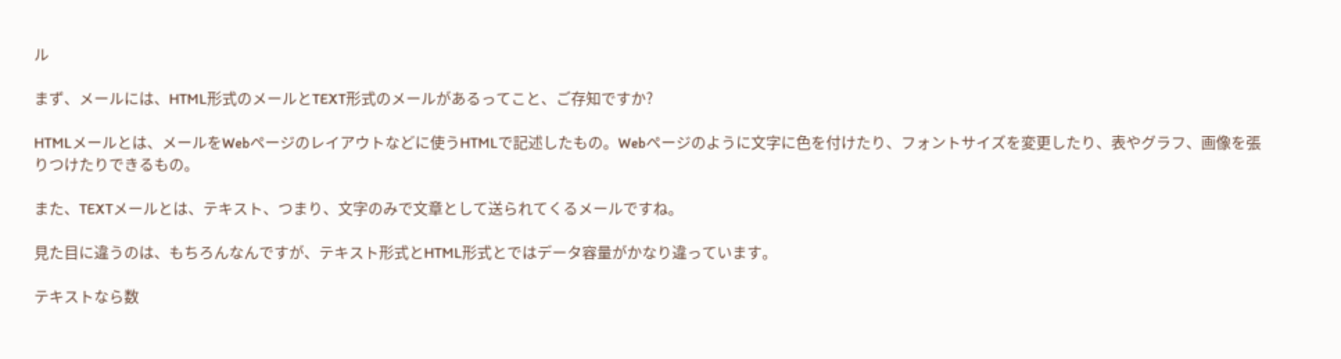ル

まず、メールには、HTML形式のメールとTEXT形式のメールがあるってこと、ご存知ですか?

HTMLメールとは、メールをWebページのレイアウトなどに使うHTMLで記述したもの。Webページのように文字に色を付けたり、フォントサイズを変更したり、表やグラフ、画像を張りつけたりできるもの。

また、TEXTメールとは、テキスト、つまり、文字のみで文章として送られてくるメールですね。

見た目に違うのは、もちろんなんですが、テキスト形式とHTML形式とではデータ容量がかなり違っています。

テキストなら数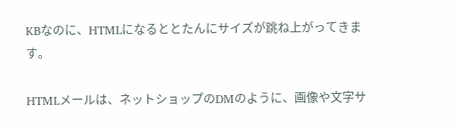KBなのに、HTMLになるととたんにサイズが跳ね上がってきます。

HTMLメールは、ネットショップのDMのように、画像や文字サ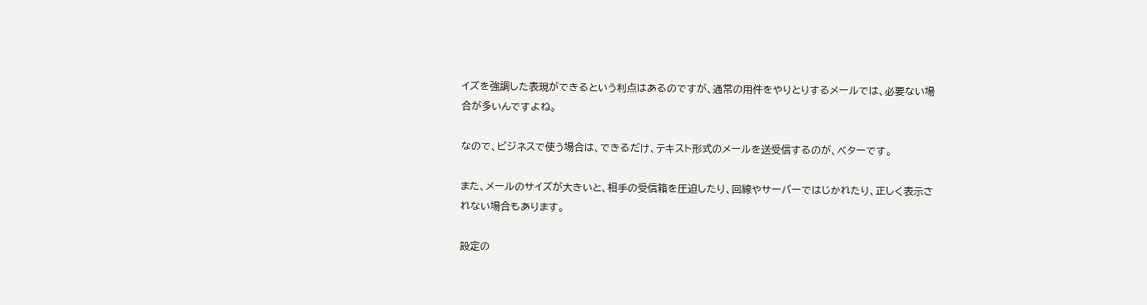イズを強調した表現ができるという利点はあるのですが、通常の用件をやりとりするメールでは、必要ない場合が多いんですよね。

なので、ビジネスで使う場合は、できるだけ、テキスト形式のメールを送受信するのが、ベターです。

また、メールのサイズが大きいと、相手の受信箱を圧迫したり、回線やサーバーではじかれたり、正しく表示されない場合もあります。

設定の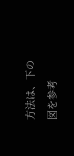方法は、下の図を参考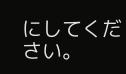にしてください。